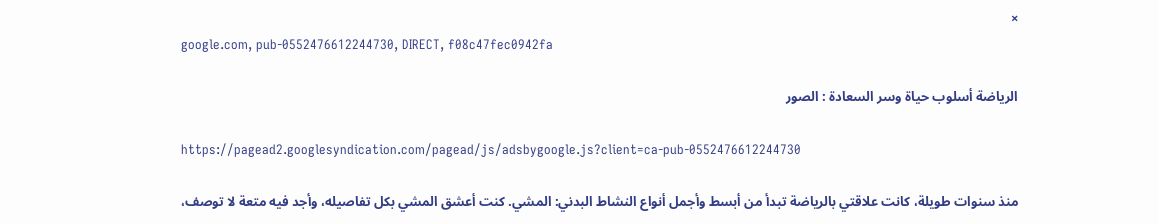×
google.com, pub-0552476612244730, DIRECT, f08c47fec0942fa

الرياضة أسلوب حياة وسر السعادة : الصور

https://pagead2.googlesyndication.com/pagead/js/adsbygoogle.js?client=ca-pub-0552476612244730

منذ سنوات طويلة، كانت علاقتي بالرياضة تبدأ من أبسط وأجمل أنواع النشاط البدني: المشي. كنت أعشق المشي بكل تفاصيله، وأجد فيه متعة لا توصف،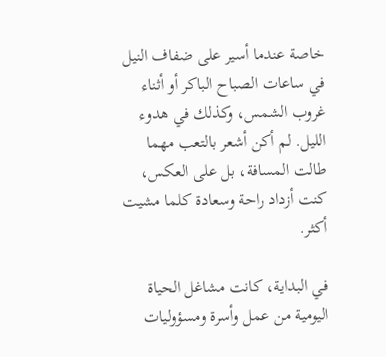خاصة عندما أسير على ضفاف النيل في ساعات الصباح الباكر أو أثناء غروب الشمس، وكذلك في هدوء الليل. لم أكن أشعر بالتعب مهما طالت المسافة، بل على العكس، كنت أزداد راحة وسعادة كلما مشيت أكثر.

في البداية، كانت مشاغل الحياة اليومية من عمل وأسرة ومسؤوليات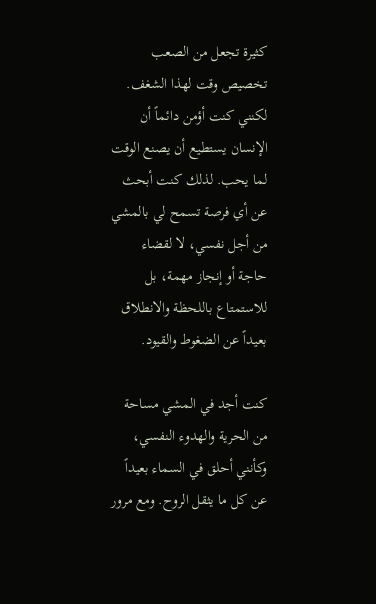كثيرة تجعل من الصعب تخصيص وقت لهذا الشغف. لكنني كنت أؤمن دائماً أن الإنسان يستطيع أن يصنع الوقت لما يحب. لذلك كنت أبحث عن أي فرصة تسمح لي بالمشي من أجل نفسي، لا لقضاء حاجة أو إنجاز مهمة، بل للاستمتاع باللحظة والانطلاق بعيداً عن الضغوط والقيود.

كنت أجد في المشي مساحة من الحرية والهدوء النفسي، وكأنني أحلق في السماء بعيداً عن كل ما يثقل الروح. ومع مرور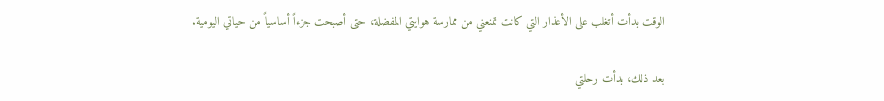الوقت بدأت أتغلب على الأعذار التي كانت تمنعني من ممارسة هوايتي المفضلة، حتى أصبحت جزءاً أساسياً من حياتي اليومية.

بعد ذلك، بدأت رحلتي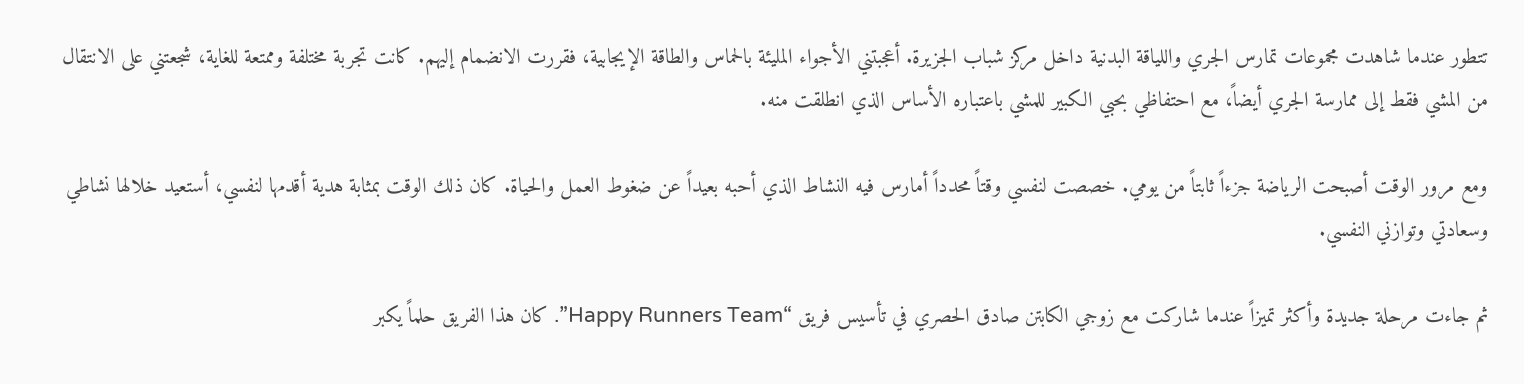تتطور عندما شاهدت مجموعات تمارس الجري واللياقة البدنية داخل مركز شباب الجزيرة. أعجبتني الأجواء المليئة بالحماس والطاقة الإيجابية، فقررت الانضمام إليهم. كانت تجربة مختلفة وممتعة للغاية، شجعتني على الانتقال من المشي فقط إلى ممارسة الجري أيضاً، مع احتفاظي بحبي الكبير للمشي باعتباره الأساس الذي انطلقت منه.

ومع مرور الوقت أصبحت الرياضة جزءاً ثابتاً من يومي. خصصت لنفسي وقتاً محدداً أمارس فيه النشاط الذي أحبه بعيداً عن ضغوط العمل والحياة. كان ذلك الوقت بمثابة هدية أقدمها لنفسي، أستعيد خلالها نشاطي وسعادتي وتوازني النفسي.

ثم جاءت مرحلة جديدة وأكثر تميزاً عندما شاركت مع زوجي الكابتن صادق الحصري في تأسيس فريق “Happy Runners Team”. كان هذا الفريق حلماً يكبر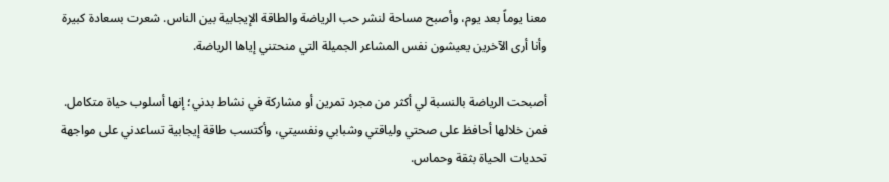معنا يوماً بعد يوم، وأصبح مساحة لنشر حب الرياضة والطاقة الإيجابية بين الناس. شعرت بسعادة كبيرة وأنا أرى الآخرين يعيشون نفس المشاعر الجميلة التي منحتني إياها الرياضة.

أصبحت الرياضة بالنسبة لي أكثر من مجرد تمرين أو مشاركة في نشاط بدني؛ إنها أسلوب حياة متكامل. فمن خلالها أحافظ على صحتي ولياقتي وشبابي ونفسيتي، وأكتسب طاقة إيجابية تساعدني على مواجهة تحديات الحياة بثقة وحماس.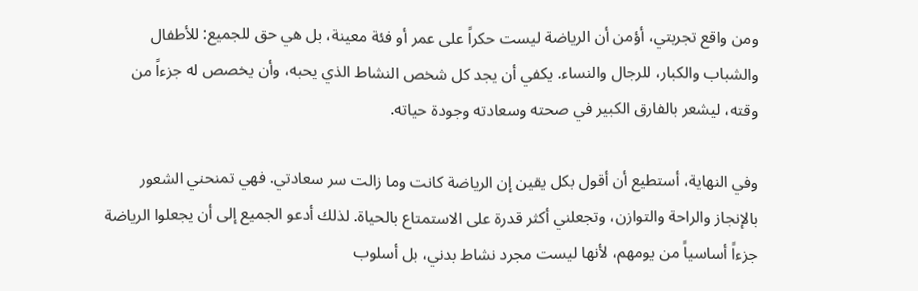ومن واقع تجربتي، أؤمن أن الرياضة ليست حكراً على عمر أو فئة معينة، بل هي حق للجميع: للأطفال والشباب والكبار، للرجال والنساء. يكفي أن يجد كل شخص النشاط الذي يحبه، وأن يخصص له جزءاً من وقته، ليشعر بالفارق الكبير في صحته وسعادته وجودة حياته.

وفي النهاية، أستطيع أن أقول بكل يقين إن الرياضة كانت وما زالت سر سعادتي. فهي تمنحني الشعور بالإنجاز والراحة والتوازن، وتجعلني أكثر قدرة على الاستمتاع بالحياة. لذلك أدعو الجميع إلى أن يجعلوا الرياضة جزءاً أساسياً من يومهم، لأنها ليست مجرد نشاط بدني، بل أسلوب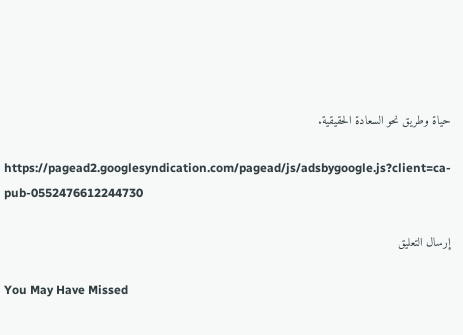حياة وطريق نحو السعادة الحقيقية.

https://pagead2.googlesyndication.com/pagead/js/adsbygoogle.js?client=ca-pub-0552476612244730

إرسال التعليق

You May Have Missed